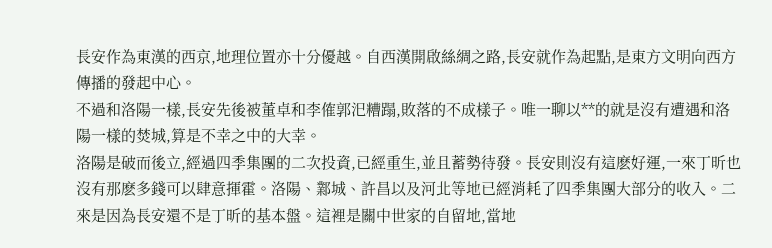長安作為東漢的西京,地理位置亦十分優越。自西漢開啟絲綢之路,長安就作為起點,是東方文明向西方傳播的發起中心。
不過和洛陽一樣,長安先後被董卓和李傕郭汜糟蹋,敗落的不成樣子。唯一聊以**的就是沒有遭遇和洛陽一樣的焚城,算是不幸之中的大幸。
洛陽是破而後立,經過四季集團的二次投資,已經重生,並且蓄勢待發。長安則沒有這麽好運,一來丁昕也沒有那麽多錢可以肆意揮霍。洛陽、鄴城、許昌以及河北等地已經消耗了四季集團大部分的收入。二來是因為長安還不是丁昕的基本盤。這裡是關中世家的自留地,當地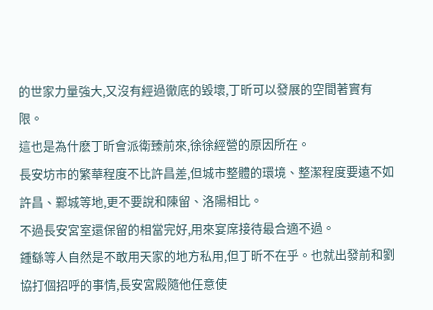的世家力量強大,又沒有經過徹底的毀壞,丁昕可以發展的空間著實有限。
這也是為什麽丁昕會派衛臻前來,徐徐經營的原因所在。
長安坊市的繁華程度不比許昌差,但城市整體的環境、整潔程度要遠不如許昌、鄴城等地,更不要說和陳留、洛陽相比。
不過長安宮室還保留的相當完好,用來宴席接待最合適不過。
鍾繇等人自然是不敢用天家的地方私用,但丁昕不在乎。也就出發前和劉協打個招呼的事情,長安宮殿隨他任意使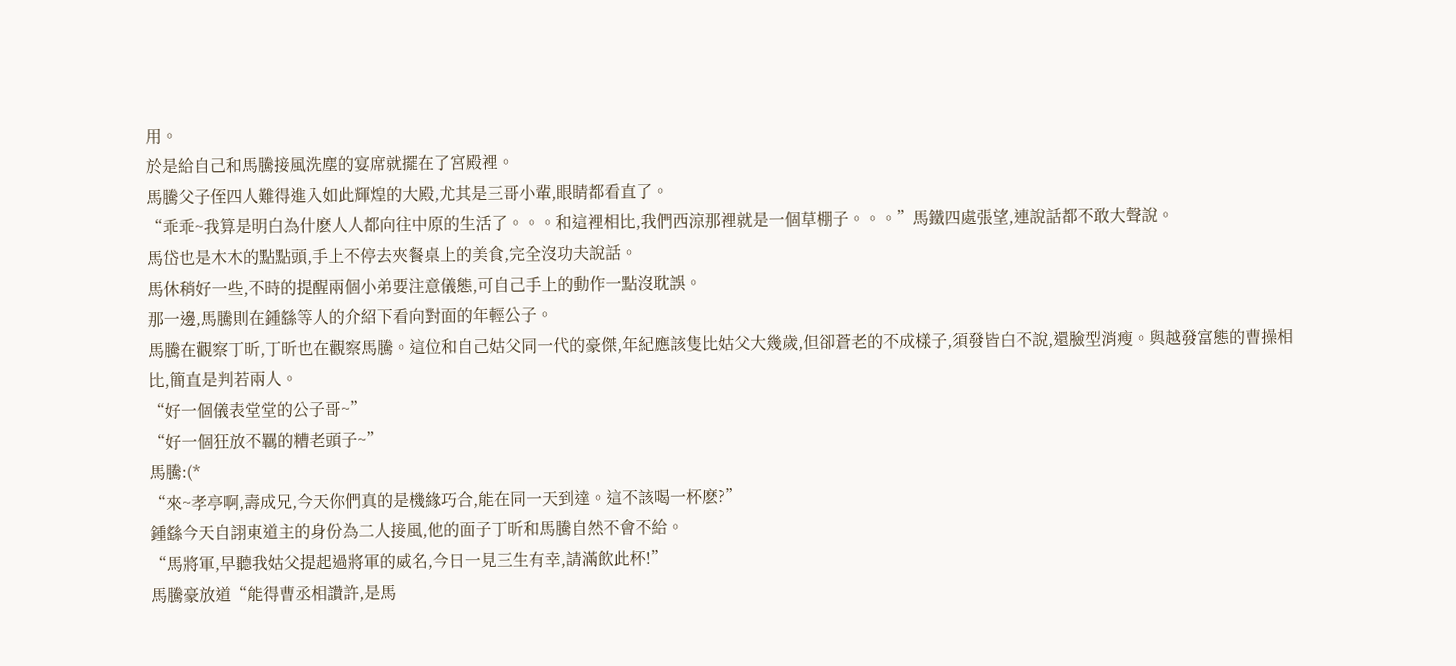用。
於是給自己和馬騰接風洗塵的宴席就擺在了宮殿裡。
馬騰父子侄四人難得進入如此輝煌的大殿,尤其是三哥小輩,眼睛都看直了。
“乖乖~我算是明白為什麽人人都向往中原的生活了。。。和這裡相比,我們西涼那裡就是一個草棚子。。。”馬鐵四處張望,連說話都不敢大聲說。
馬岱也是木木的點點頭,手上不停去夾餐桌上的美食,完全沒功夫說話。
馬休稍好一些,不時的提醒兩個小弟要注意儀態,可自己手上的動作一點沒耽誤。
那一邊,馬騰則在鍾繇等人的介紹下看向對面的年輕公子。
馬騰在觀察丁昕,丁昕也在觀察馬騰。這位和自己姑父同一代的豪傑,年紀應該隻比姑父大幾歲,但卻蒼老的不成樣子,須發皆白不說,還臉型消瘦。與越發富態的曹操相比,簡直是判若兩人。
“好一個儀表堂堂的公子哥~”
“好一個狂放不羈的糟老頭子~”
馬騰:(*
“來~孝亭啊,壽成兄,今天你們真的是機緣巧合,能在同一天到達。這不該喝一杯麽?”
鍾繇今天自詡東道主的身份為二人接風,他的面子丁昕和馬騰自然不會不給。
“馬將軍,早聽我姑父提起過將軍的威名,今日一見三生有幸,請滿飲此杯!”
馬騰豪放道“能得曹丞相讚許,是馬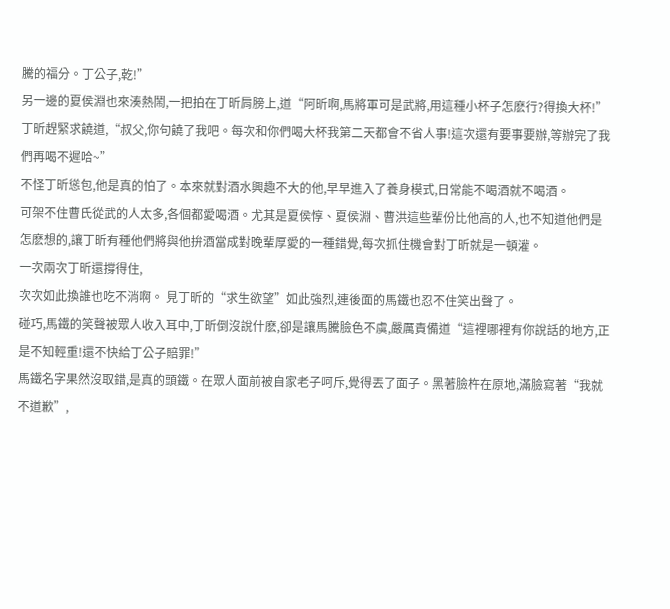騰的福分。丁公子,乾!”
另一邊的夏侯淵也來湊熱鬧,一把拍在丁昕肩膀上,道“阿昕啊,馬將軍可是武將,用這種小杯子怎麽行?得換大杯!”
丁昕趕緊求饒道,“叔父,你句饒了我吧。每次和你們喝大杯我第二天都會不省人事!這次還有要事要辦,等辦完了我們再喝不遲哈~”
不怪丁昕慫包,他是真的怕了。本來就對酒水興趣不大的他,早早進入了養身模式,日常能不喝酒就不喝酒。
可架不住曹氏從武的人太多,各個都愛喝酒。尤其是夏侯惇、夏侯淵、曹洪這些輩份比他高的人,也不知道他們是怎麽想的,讓丁昕有種他們將與他拚酒當成對晚輩厚愛的一種錯覺,每次抓住機會對丁昕就是一頓灌。
一次兩次丁昕還撐得住,
次次如此換誰也吃不消啊。 見丁昕的“求生欲望”如此強烈,連後面的馬鐵也忍不住笑出聲了。
碰巧,馬鐵的笑聲被眾人收入耳中,丁昕倒沒說什麽,卻是讓馬騰臉色不虞,嚴厲責備道“這裡哪裡有你說話的地方,正是不知輕重!還不快給丁公子賠罪!”
馬鐵名字果然沒取錯,是真的頭鐵。在眾人面前被自家老子呵斥,覺得丟了面子。黑著臉杵在原地,滿臉寫著“我就不道歉”,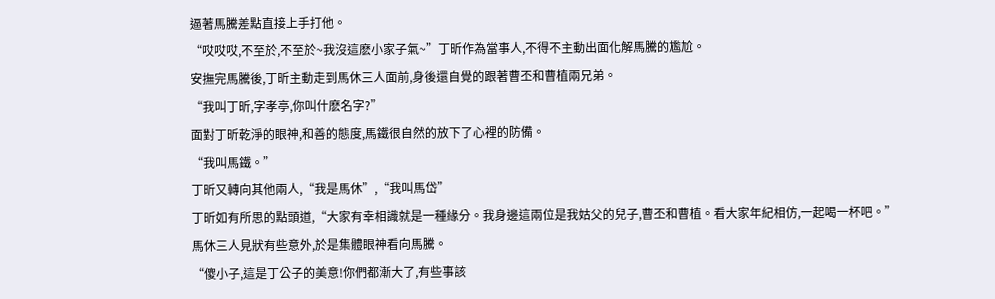逼著馬騰差點直接上手打他。
“哎哎哎,不至於,不至於~我沒這麽小家子氣~”丁昕作為當事人,不得不主動出面化解馬騰的尷尬。
安撫完馬騰後,丁昕主動走到馬休三人面前,身後還自覺的跟著曹丕和曹植兩兄弟。
“我叫丁昕,字孝亭,你叫什麽名字?”
面對丁昕乾淨的眼神,和善的態度,馬鐵很自然的放下了心裡的防備。
“我叫馬鐵。”
丁昕又轉向其他兩人,“我是馬休”,“我叫馬岱”
丁昕如有所思的點頭道,“大家有幸相識就是一種緣分。我身邊這兩位是我姑父的兒子,曹丕和曹植。看大家年紀相仿,一起喝一杯吧。”
馬休三人見狀有些意外,於是集體眼神看向馬騰。
“傻小子,這是丁公子的美意!你們都漸大了,有些事該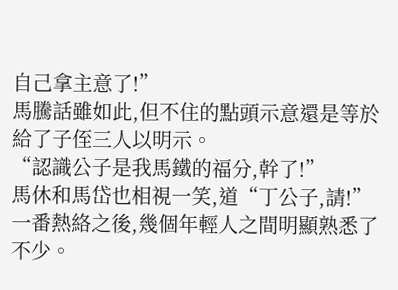自己拿主意了!”
馬騰話雖如此,但不住的點頭示意還是等於給了子侄三人以明示。
“認識公子是我馬鐵的福分,幹了!”
馬休和馬岱也相視一笑,道“丁公子,請!”
一番熱絡之後,幾個年輕人之間明顯熟悉了不少。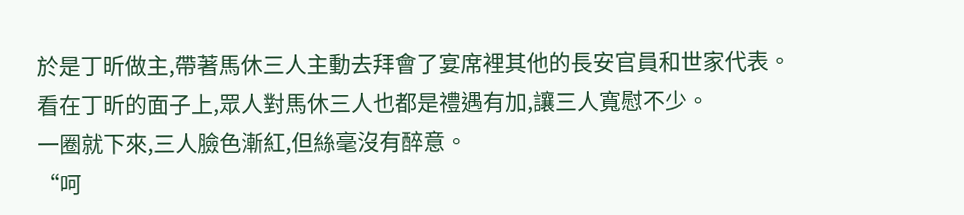於是丁昕做主,帶著馬休三人主動去拜會了宴席裡其他的長安官員和世家代表。看在丁昕的面子上,眾人對馬休三人也都是禮遇有加,讓三人寬慰不少。
一圈就下來,三人臉色漸紅,但絲毫沒有醉意。
“呵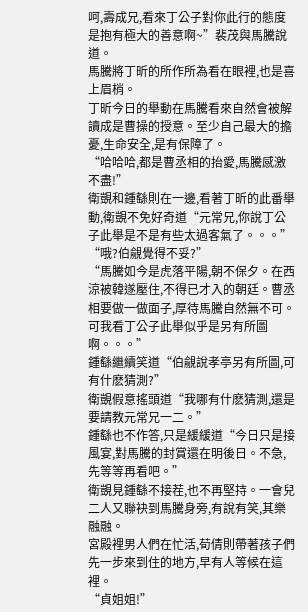呵,壽成兄,看來丁公子對你此行的態度是抱有極大的善意啊~”裴茂與馬騰說道。
馬騰將丁昕的所作所為看在眼裡,也是喜上眉梢。
丁昕今日的舉動在馬騰看來自然會被解讀成是曹操的授意。至少自己最大的擔憂,生命安全,是有保障了。
“哈哈哈,都是曹丞相的抬愛,馬騰感激不盡!”
衛覬和鍾繇則在一邊,看著丁昕的此番舉動,衛覬不免好奇道“元常兄,你說丁公子此舉是不是有些太過客氣了。。。”
“哦?伯覦覺得不妥?”
“馬騰如今是虎落平陽,朝不保夕。在西涼被韓遂壓住,不得已才入的朝廷。曹丞相要做一做面子,厚待馬騰自然無不可。可我看丁公子此舉似乎是另有所圖啊。。。”
鍾繇繼續笑道“伯覦說孝亭另有所圖,可有什麽猜測?”
衛覬假意搖頭道“我哪有什麽猜測,還是要請教元常兄一二。”
鍾繇也不作答,只是緩緩道“今日只是接風宴,對馬騰的封賞還在明後日。不急,先等等再看吧。”
衛覬見鍾繇不接茬,也不再堅持。一會兒二人又聯袂到馬騰身旁,有說有笑,其樂融融。
宮殿裡男人們在忙活,荀倩則帶著孩子們先一步來到住的地方,早有人等候在這裡。
“貞姐姐!”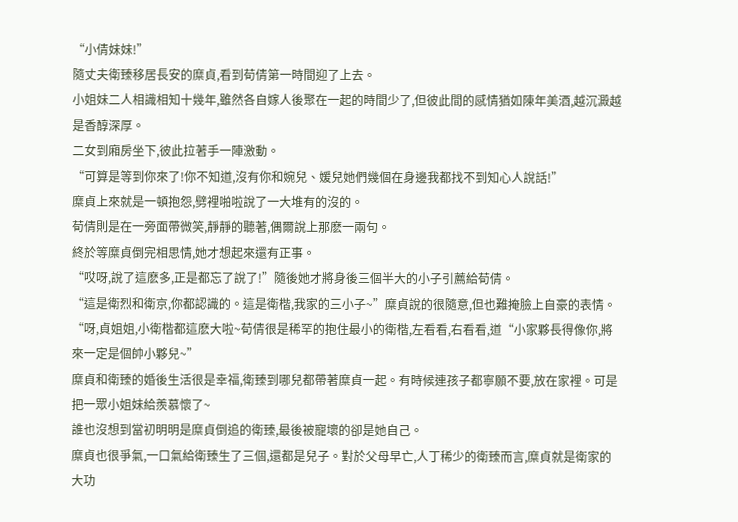“小倩妹妹!”
隨丈夫衛臻移居長安的糜貞,看到荀倩第一時間迎了上去。
小姐妹二人相識相知十幾年,雖然各自嫁人後聚在一起的時間少了,但彼此間的感情猶如陳年美酒,越沉澱越是香醇深厚。
二女到廂房坐下,彼此拉著手一陣激動。
“可算是等到你來了!你不知道,沒有你和婉兒、媛兒她們幾個在身邊我都找不到知心人說話!”
糜貞上來就是一頓抱怨,劈裡啪啦說了一大堆有的沒的。
荀倩則是在一旁面帶微笑,靜靜的聽著,偶爾說上那麽一兩句。
終於等糜貞倒完相思情,她才想起來還有正事。
“哎呀,說了這麽多,正是都忘了說了!”隨後她才將身後三個半大的小子引薦給荀倩。
“這是衛烈和衛京,你都認識的。這是衛楷,我家的三小子~”糜貞說的很隨意,但也難掩臉上自豪的表情。
“呀,貞姐姐,小衛楷都這麽大啦~荀倩很是稀罕的抱住最小的衛楷,左看看,右看看,道“小家夥長得像你,將來一定是個帥小夥兒~”
糜貞和衛臻的婚後生活很是幸福,衛臻到哪兒都帶著糜貞一起。有時候連孩子都寧願不要,放在家裡。可是把一眾小姐妹給羨慕懷了~
誰也沒想到當初明明是糜貞倒追的衛臻,最後被寵壞的卻是她自己。
糜貞也很爭氣,一口氣給衛臻生了三個,還都是兒子。對於父母早亡,人丁稀少的衛臻而言,糜貞就是衛家的大功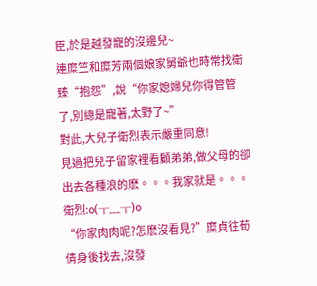臣,於是越發寵的沒邊兒~
連糜竺和糜芳兩個娘家舅爺也時常找衛臻“抱怨”,說“你家媳婦兒你得管管了,別總是寵著,太野了~”
對此,大兒子衛烈表示嚴重同意!
見過把兒子留家裡看顧弟弟,做父母的卻出去各種浪的麽。。。我家就是。。。
衛烈:o(╥﹏╥)o
“你家肉肉呢?怎麽沒看見?”糜貞往荀倩身後找去,沒發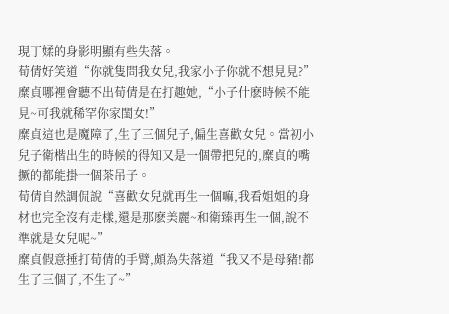現丁媃的身影明顯有些失落。
荀倩好笑道“你就隻問我女兒,我家小子你就不想見見?”
糜貞哪裡會聽不出荀倩是在打趣她,“小子什麽時候不能見~可我就稀罕你家閨女!”
糜貞這也是魔障了,生了三個兒子,偏生喜歡女兒。當初小兒子衛楷出生的時候的得知又是一個帶把兒的,糜貞的嘴撅的都能掛一個茶吊子。
荀倩自然調侃說“喜歡女兒就再生一個嘛,我看姐姐的身材也完全沒有走樣,還是那麽美麗~和衛臻再生一個,說不準就是女兒呢~”
糜貞假意捶打荀倩的手臂,頗為失落道“我又不是母豬!都生了三個了,不生了~”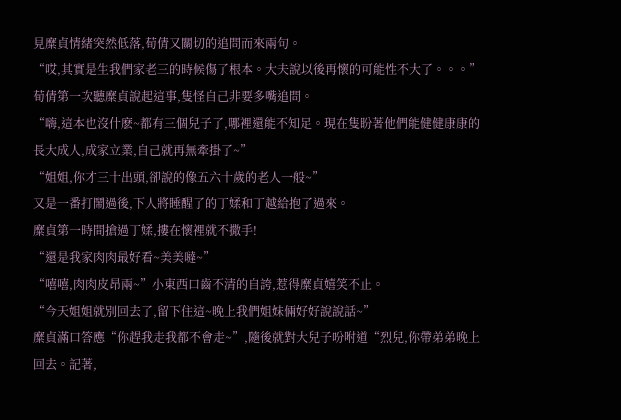見糜貞情緒突然低落,荀倩又關切的追問而來兩句。
“哎,其實是生我們家老三的時候傷了根本。大夫說以後再懷的可能性不大了。。。”
荀倩第一次聽糜貞說起這事,隻怪自己非要多嘴追問。
“嗨,這本也沒什麽~都有三個兒子了,哪裡還能不知足。現在隻盼著他們能健健康康的長大成人,成家立業,自己就再無牽掛了~”
“姐姐,你才三十出頭,卻說的像五六十歲的老人一般~”
又是一番打鬧過後,下人將睡醒了的丁媃和丁越給抱了過來。
糜貞第一時間搶過丁媃,摟在懷裡就不撒手!
“還是我家肉肉最好看~美美噠~”
“嘻嘻,肉肉皮昂兩~”小東西口齒不清的自誇,惹得糜貞嬉笑不止。
“今天姐姐就別回去了,留下住這~晚上我們姐妹倆好好說說話~”
糜貞滿口答應“你趕我走我都不會走~”,隨後就對大兒子吩咐道“烈兒,你帶弟弟晚上回去。記著,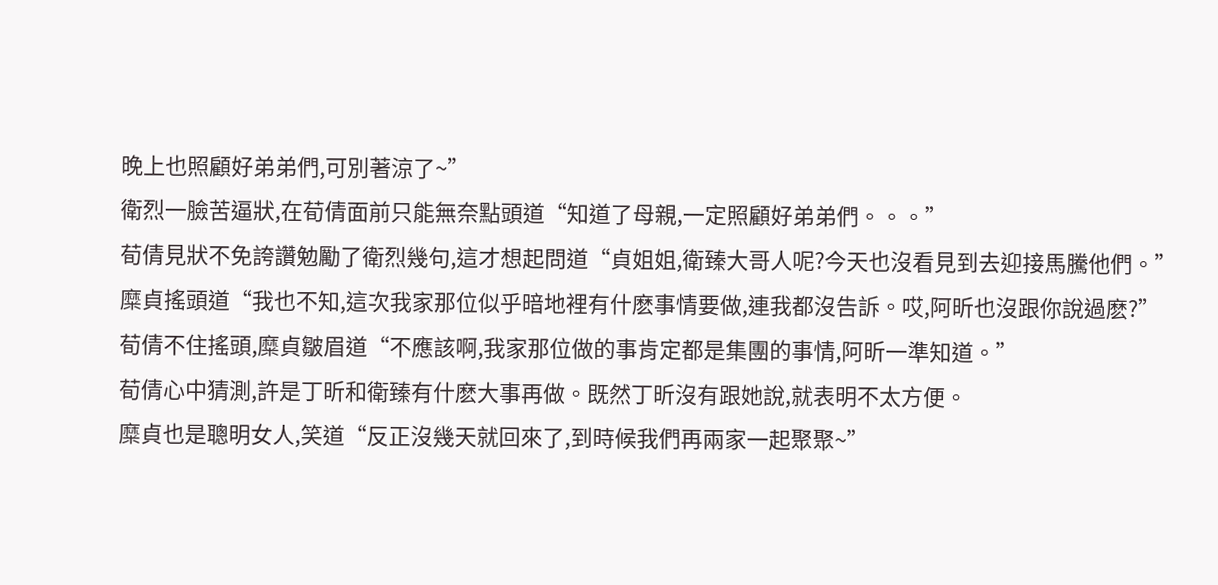晚上也照顧好弟弟們,可別著涼了~”
衛烈一臉苦逼狀,在荀倩面前只能無奈點頭道“知道了母親,一定照顧好弟弟們。。。”
荀倩見狀不免誇讚勉勵了衛烈幾句,這才想起問道“貞姐姐,衛臻大哥人呢?今天也沒看見到去迎接馬騰他們。”
糜貞搖頭道“我也不知,這次我家那位似乎暗地裡有什麽事情要做,連我都沒告訴。哎,阿昕也沒跟你說過麽?”
荀倩不住搖頭,糜貞皺眉道“不應該啊,我家那位做的事肯定都是集團的事情,阿昕一準知道。”
荀倩心中猜測,許是丁昕和衛臻有什麽大事再做。既然丁昕沒有跟她說,就表明不太方便。
糜貞也是聰明女人,笑道“反正沒幾天就回來了,到時候我們再兩家一起聚聚~”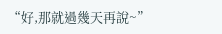“好,那就過幾天再說~”